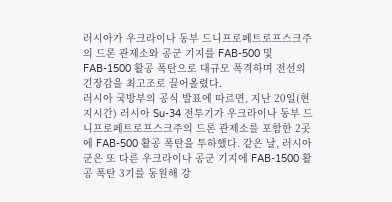러시아가 우크라이나 동부 드니프로페트로프스크주의 드론 관제소와 공군 기지를 FAB-500 및 FAB-1500 활공 폭탄으로 대규모 폭격하며 전선의 긴장감을 최고조로 끌어올렸다.
러시아 국방부의 공식 발표에 따르면, 지난 20일(현지시간) 러시아 Su-34 전투기가 우크라이나 동부 드니프로페트로프스크주의 드론 관제소를 포함한 2곳에 FAB-500 활공 폭탄을 투하했다. 같은 날, 러시아군은 또 다른 우크라이나 공군 기지에 FAB-1500 활공 폭탄 3기를 동원해 강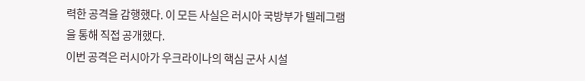력한 공격을 감행했다. 이 모든 사실은 러시아 국방부가 텔레그램을 통해 직접 공개했다.
이번 공격은 러시아가 우크라이나의 핵심 군사 시설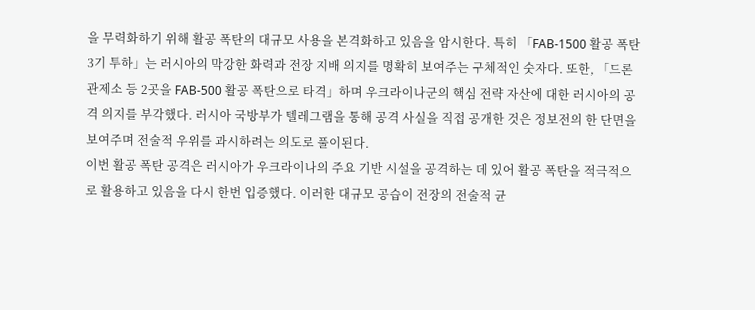을 무력화하기 위해 활공 폭탄의 대규모 사용을 본격화하고 있음을 암시한다. 특히 「FAB-1500 활공 폭탄 3기 투하」는 러시아의 막강한 화력과 전장 지배 의지를 명확히 보여주는 구체적인 숫자다. 또한, 「드론 관제소 등 2곳을 FAB-500 활공 폭탄으로 타격」하며 우크라이나군의 핵심 전략 자산에 대한 러시아의 공격 의지를 부각했다. 러시아 국방부가 텔레그램을 통해 공격 사실을 직접 공개한 것은 정보전의 한 단면을 보여주며 전술적 우위를 과시하려는 의도로 풀이된다.
이번 활공 폭탄 공격은 러시아가 우크라이나의 주요 기반 시설을 공격하는 데 있어 활공 폭탄을 적극적으로 활용하고 있음을 다시 한번 입증했다. 이러한 대규모 공습이 전장의 전술적 균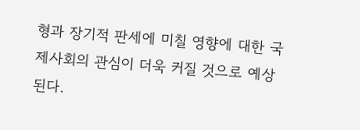형과 장기적 판세에 미칠 영향에 대한 국제사회의 관심이 더욱 커질 것으로 예상된다.